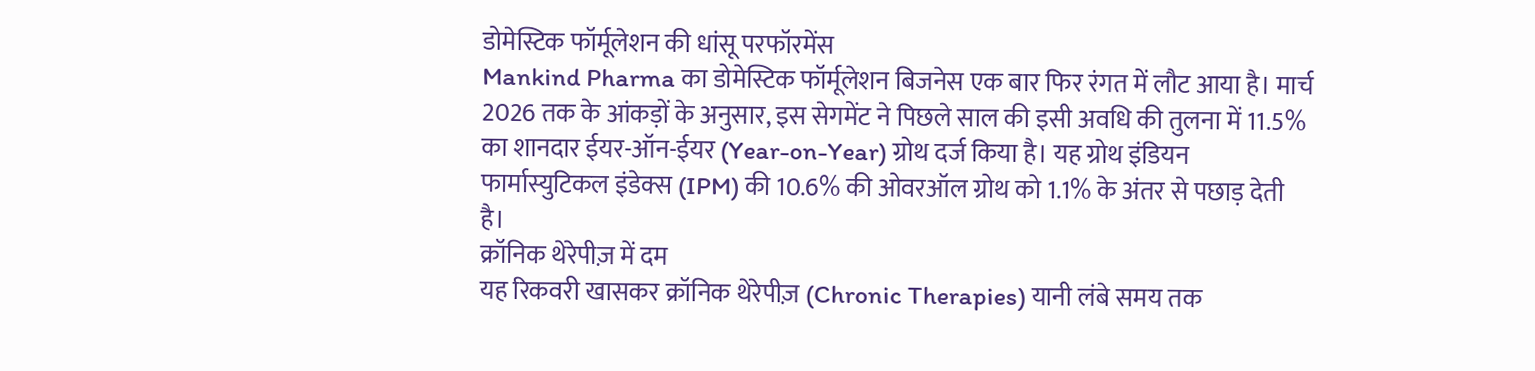डोमेस्टिक फॉर्मूलेशन की धांसू परफॉरमेंस
Mankind Pharma का डोमेस्टिक फॉर्मूलेशन बिजनेस एक बार फिर रंगत में लौट आया है। मार्च 2026 तक के आंकड़ों के अनुसार, इस सेगमेंट ने पिछले साल की इसी अवधि की तुलना में 11.5% का शानदार ईयर-ऑन-ईयर (Year-on-Year) ग्रोथ दर्ज किया है। यह ग्रोथ इंडियन फार्मास्युटिकल इंडेक्स (IPM) की 10.6% की ओवरऑल ग्रोथ को 1.1% के अंतर से पछाड़ देती है।
क्रॉनिक थेरेपीज़ में दम
यह रिकवरी खासकर क्रॉनिक थेरेपीज़ (Chronic Therapies) यानी लंबे समय तक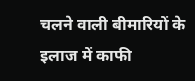चलने वाली बीमारियों के इलाज में काफी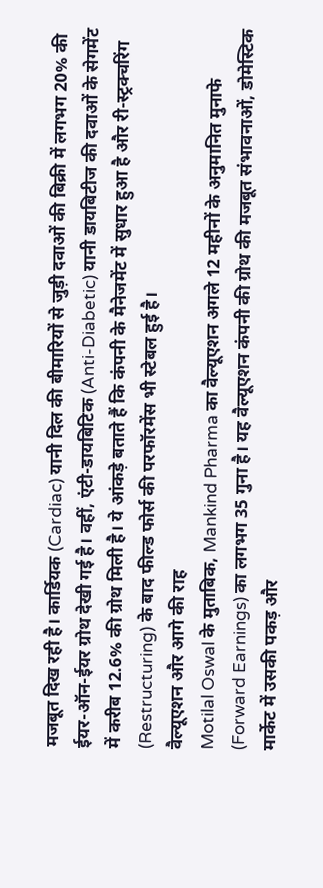मजबूत दिख रही है। कार्डियक (Cardiac) यानी दिल की बीमारियों से जुड़ी दवाओं की बिक्री में लगभग 20% की ईयर-ऑन-ईयर ग्रोथ देखी गई है। वहीं, एंटी-डायबिटिक (Anti-Diabetic) यानी डायबिटीज की दवाओं के सेगमेंट में करीब 12.6% की ग्रोथ मिली है। ये आंकड़े बताते हैं कि कंपनी के मैनेजमेंट में सुधार हुआ है और री-स्ट्रक्चरिंग (Restructuring) के बाद फील्ड फोर्स की परफॉरमेंस भी स्टेबल हुई है।
वैल्यूएशन और आगे की राह
Motilal Oswal के मुताबिक, Mankind Pharma का वैल्यूएशन अगले 12 महीनों के अनुमानित मुनाफे (Forward Earnings) का लगभग 35 गुना है। यह वैल्यूएशन कंपनी की ग्रोथ की मजबूत संभावनाओं, डोमेस्टिक मार्केट में उसकी पकड़ और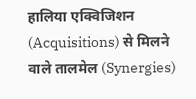हालिया एक्विजिशन (Acquisitions) से मिलने वाले तालमेल (Synergies)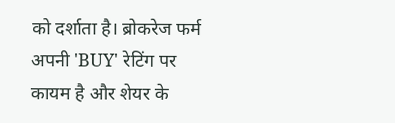को दर्शाता है। ब्रोकरेज फर्म अपनी 'BUY' रेटिंग पर कायम है और शेयर के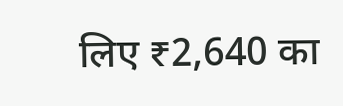लिए ₹2,640 का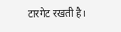टारगेट रखती है।